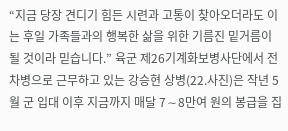“지금 당장 견디기 힘든 시련과 고통이 찾아오더라도 이는 후일 가족들과의 행복한 삶을 위한 기름진 밑거름이 될 것이라 믿습니다.” 육군 제26기계화보병사단에서 전차병으로 근무하고 있는 강승현 상병(22.사진)은 작년 5월 군 입대 이후 지금까지 매달 7∼8만여 원의 봉급을 집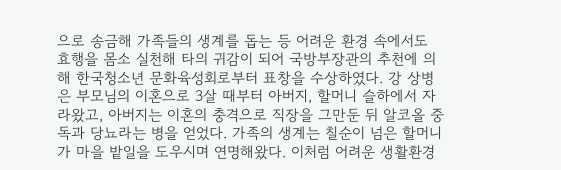으로 송금해 가족들의 생계를 돕는 등 어려운 환경 속에서도 효행을 몸소 실천해 타의 귀감이 되어 국방부장관의 추천에 의해 한국청소년 문화육성회로부터 표창을 수상하였다. 강 상병은 부모님의 이혼으로 3살 때부터 아버지, 할머니 슬하에서 자라왔고, 아버지는 이혼의 충격으로 직장을 그만둔 뒤 알코올 중독과 당뇨라는 병을 얻었다. 가족의 생계는 칠순이 넘은 할머니가 마을 밭일을 도우시며 연명해왔다. 이처럼 어려운 생활환경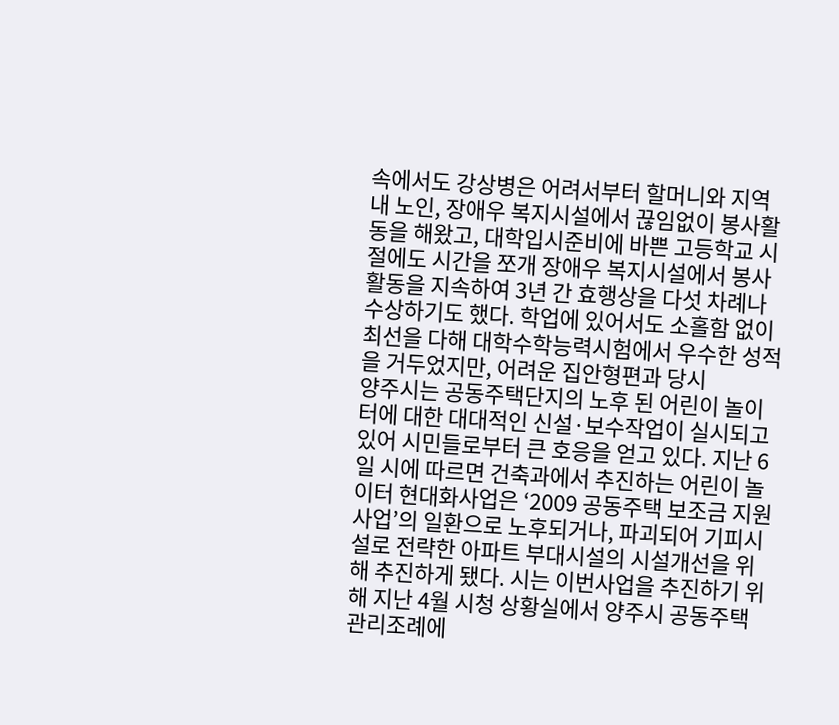속에서도 강상병은 어려서부터 할머니와 지역 내 노인, 장애우 복지시설에서 끊임없이 봉사활동을 해왔고, 대학입시준비에 바쁜 고등학교 시절에도 시간을 쪼개 장애우 복지시설에서 봉사활동을 지속하여 3년 간 효행상을 다섯 차례나 수상하기도 했다. 학업에 있어서도 소홀함 없이 최선을 다해 대학수학능력시험에서 우수한 성적을 거두었지만, 어려운 집안형편과 당시
양주시는 공동주택단지의 노후 된 어린이 놀이터에 대한 대대적인 신설·보수작업이 실시되고 있어 시민들로부터 큰 호응을 얻고 있다. 지난 6일 시에 따르면 건축과에서 추진하는 어린이 놀이터 현대화사업은 ‘2009 공동주택 보조금 지원 사업’의 일환으로 노후되거나, 파괴되어 기피시설로 전략한 아파트 부대시설의 시설개선을 위해 추진하게 됐다. 시는 이번사업을 추진하기 위해 지난 4월 시청 상황실에서 양주시 공동주택 관리조례에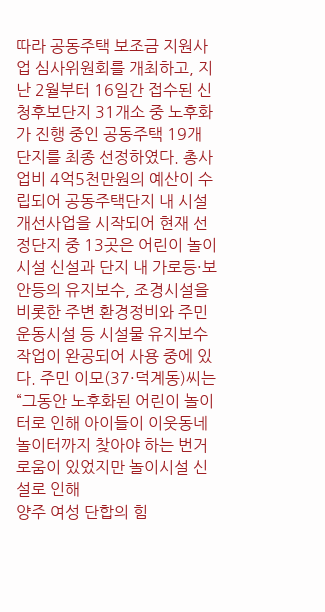따라 공동주택 보조금 지원사업 심사위원회를 개최하고, 지난 2월부터 16일간 접수된 신청후보단지 31개소 중 노후화가 진행 중인 공동주택 19개 단지를 최종 선정하였다. 총사업비 4억5천만원의 예산이 수립되어 공동주택단지 내 시설개선사업을 시작되어 현재 선정단지 중 13곳은 어린이 놀이시설 신설과 단지 내 가로등·보안등의 유지보수, 조경시설을 비롯한 주변 환경정비와 주민운동시설 등 시설물 유지보수작업이 완공되어 사용 중에 있다. 주민 이모(37·덕계동)씨는 “그동안 노후화된 어린이 놀이터로 인해 아이들이 이웃동네 놀이터까지 찾아야 하는 번거로움이 있었지만 놀이시설 신설로 인해
양주 여성 단합의 힘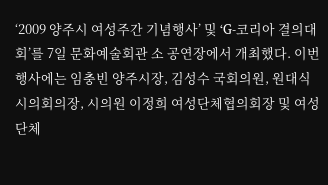‘2009 양주시 여성주간 기념행사’ 및 ‘G-코리아 결의대회’를 7일 문화예술회관 소 공연장에서 개최했다. 이번 행사에는 임충빈 양주시장, 김성수 국회의원, 원대식 시의회의장, 시의원 이정희 여성단체협의회장 및 여성단체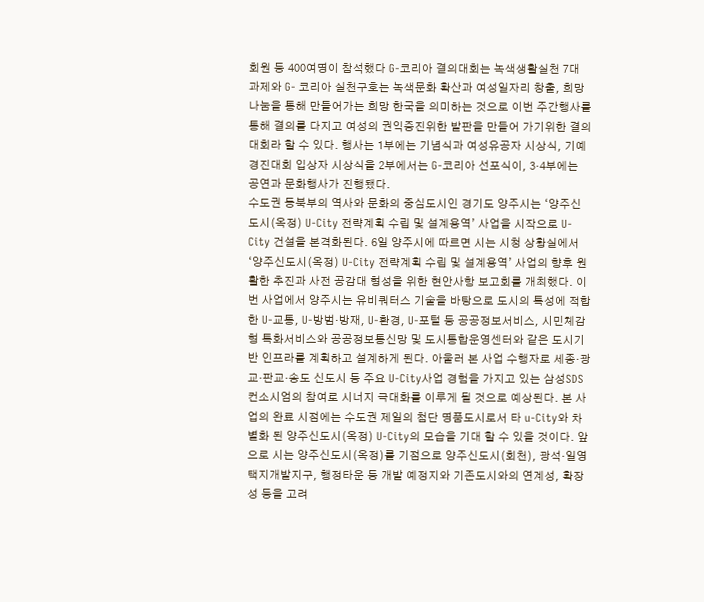회원 등 400여명이 참석했다 G-코리아 결의대회는 녹색생활실천 7대 과제와 G- 코리아 실천구호는 녹색문화 확산과 여성일자리 창출, 희망 나눔을 통해 만들어가는 희망 한국을 의미하는 것으로 이번 주간행사를 통해 결의를 다지고 여성의 권익증진위한 발판을 만들어 가기위한 결의대회라 할 수 있다. 행사는 1부에는 기념식과 여성유공자 시상식, 기예경진대회 입상자 시상식을 2부에서는 G-코리아 선포식이, 3·4부에는 공연과 문화행사가 진행됐다.
수도권 동북부의 역사와 문화의 중심도시인 경기도 양주시는 ‘양주신도시(옥정) U-City 전략계획 수립 및 설계용역’ 사업을 시작으로 U-City 건설을 본격화된다. 6일 양주시에 따르면 시는 시청 상황실에서 ‘양주신도시(옥정) U-City 전략계획 수립 및 설계용역’ 사업의 향후 원활한 추진과 사전 공감대 형성을 위한 현안사항 보고회를 개최했다. 이번 사업에서 양주시는 유비쿼터스 기술을 바탕으로 도시의 특성에 적합한 U-교통, U-방범·방재, U-환경, U-포털 등 공공정보서비스, 시민체감형 특화서비스와 공공정보통신망 및 도시통합운영센터와 같은 도시기반 인프라를 계획하고 설계하게 된다. 아울러 본 사업 수행자로 세종·광교·판교·송도 신도시 등 주요 U-City사업 경험을 가지고 있는 삼성SDS 컨소시엄의 참여로 시너지 극대화를 이루게 될 것으로 예상된다. 본 사업의 완료 시점에는 수도권 제일의 첨단 명품도시로서 타 u-City와 차별화 된 양주신도시(옥정) U-City의 모습을 기대 할 수 있을 것이다. 앞으로 시는 양주신도시(옥정)를 기점으로 양주신도시(회천), 광석·일영 택지개발지구, 행정타운 등 개발 예정지와 기존도시와의 연계성, 확장성 등을 고려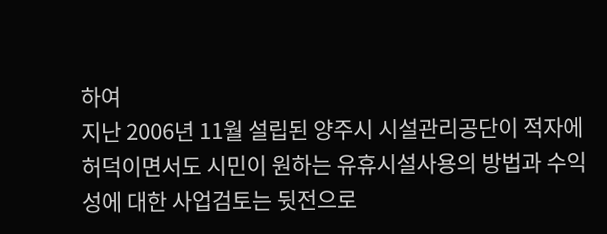하여
지난 2006년 11월 설립된 양주시 시설관리공단이 적자에 허덕이면서도 시민이 원하는 유휴시설사용의 방법과 수익성에 대한 사업검토는 뒷전으로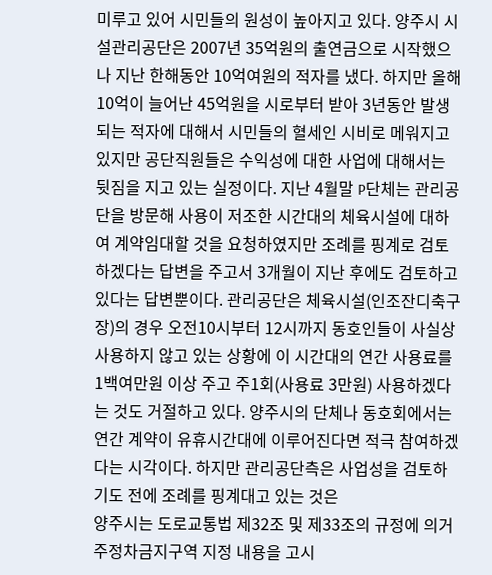미루고 있어 시민들의 원성이 높아지고 있다. 양주시 시설관리공단은 2007년 35억원의 출연금으로 시작했으나 지난 한해동안 10억여원의 적자를 냈다. 하지만 올해 10억이 늘어난 45억원을 시로부터 받아 3년동안 발생되는 적자에 대해서 시민들의 혈세인 시비로 메워지고 있지만 공단직원들은 수익성에 대한 사업에 대해서는 뒷짐을 지고 있는 실정이다. 지난 4월말 P단체는 관리공단을 방문해 사용이 저조한 시간대의 체육시설에 대하여 계약임대할 것을 요청하였지만 조례를 핑계로 검토하겠다는 답변을 주고서 3개월이 지난 후에도 검토하고 있다는 답변뿐이다. 관리공단은 체육시설(인조잔디축구장)의 경우 오전10시부터 12시까지 동호인들이 사실상 사용하지 않고 있는 상황에 이 시간대의 연간 사용료를 1백여만원 이상 주고 주1회(사용료 3만원) 사용하겠다는 것도 거절하고 있다. 양주시의 단체나 동호회에서는 연간 계약이 유휴시간대에 이루어진다면 적극 참여하겠다는 시각이다. 하지만 관리공단측은 사업성을 검토하기도 전에 조례를 핑계대고 있는 것은
양주시는 도로교통법 제32조 및 제33조의 규정에 의거 주정차금지구역 지정 내용을 고시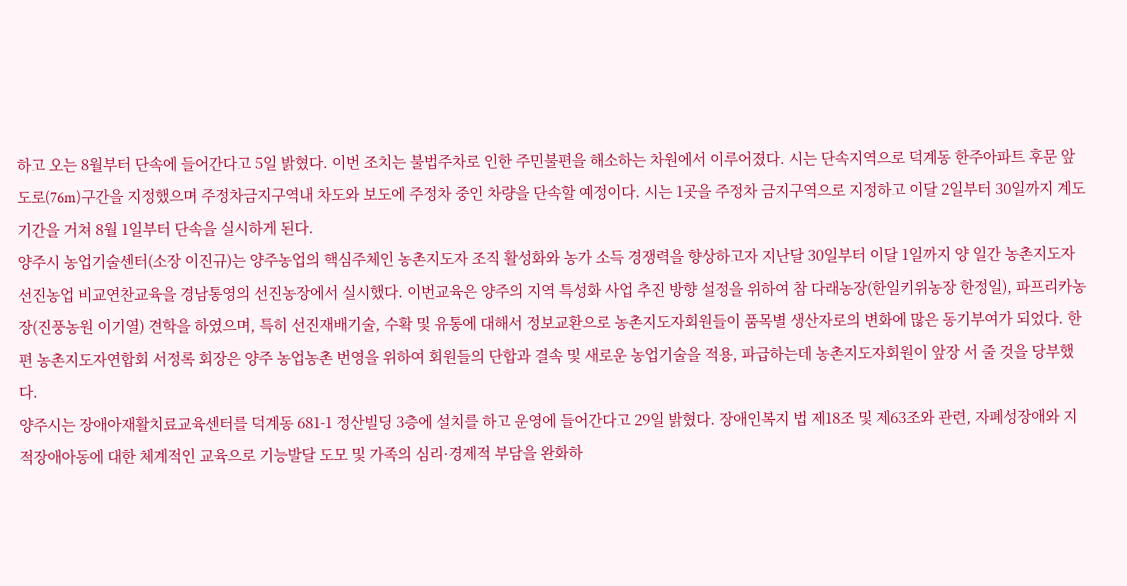하고 오는 8월부터 단속에 들어간다고 5일 밝혔다. 이번 조치는 불법주차로 인한 주민불편을 해소하는 차원에서 이루어졌다. 시는 단속지역으로 덕계동 한주아파트 후문 앞 도로(76m)구간을 지정했으며 주정차금지구역내 차도와 보도에 주정차 중인 차량을 단속할 예정이다. 시는 1곳을 주정차 금지구역으로 지정하고 이달 2일부터 30일까지 계도기간을 거쳐 8월 1일부터 단속을 실시하게 된다.
양주시 농업기술센터(소장 이진규)는 양주농업의 핵심주체인 농촌지도자 조직 활성화와 농가 소득 경쟁력을 향상하고자 지난달 30일부터 이달 1일까지 양 일간 농촌지도자 선진농업 비교연찬교육을 경남통영의 선진농장에서 실시했다. 이번교육은 양주의 지역 특성화 사업 추진 방향 설정을 위하여 참 다래농장(한일키위농장 한정일), 파프리카농장(진풍농원 이기열) 견학을 하였으며, 특히 선진재배기술, 수확 및 유통에 대해서 정보교환으로 농촌지도자회원들이 품목별 생산자로의 변화에 많은 동기부여가 되었다. 한편 농촌지도자연합회 서정록 회장은 양주 농업농촌 번영을 위하여 회원들의 단합과 결속 및 새로운 농업기술을 적용, 파급하는데 농촌지도자회원이 앞장 서 줄 것을 당부했다.
양주시는 장애아재활치료교육센터를 덕계동 681-1 정산빌딩 3층에 설치를 하고 운영에 들어간다고 29일 밝혔다. 장애인복지 법 제18조 및 제63조와 관련, 자폐성장애와 지적장애아동에 대한 체계적인 교육으로 기능발달 도모 및 가족의 심리·경제적 부담을 완화하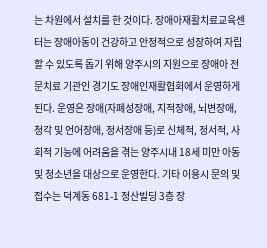는 차원에서 설치를 한 것이다. 장애아재활치료교육센터는 장애아동이 건강하고 안정적으로 성장하여 자립할 수 있도록 돕기 위해 양주시의 지원으로 장애아 전문치료 기관인 경기도 장애인재활협회에서 운영하게 된다. 운영은 장애(자폐성장애, 지적장애, 뇌변장애, 청각 및 언어장애, 정서장애 등)로 신체적, 정서적, 사회적 기능에 어려움을 겪는 양주시내 18세 미만 아동 및 청소년을 대상으로 운영한다. 기타 이용시 문의 및 접수는 덕계동 681-1 정산빌딩 3층 장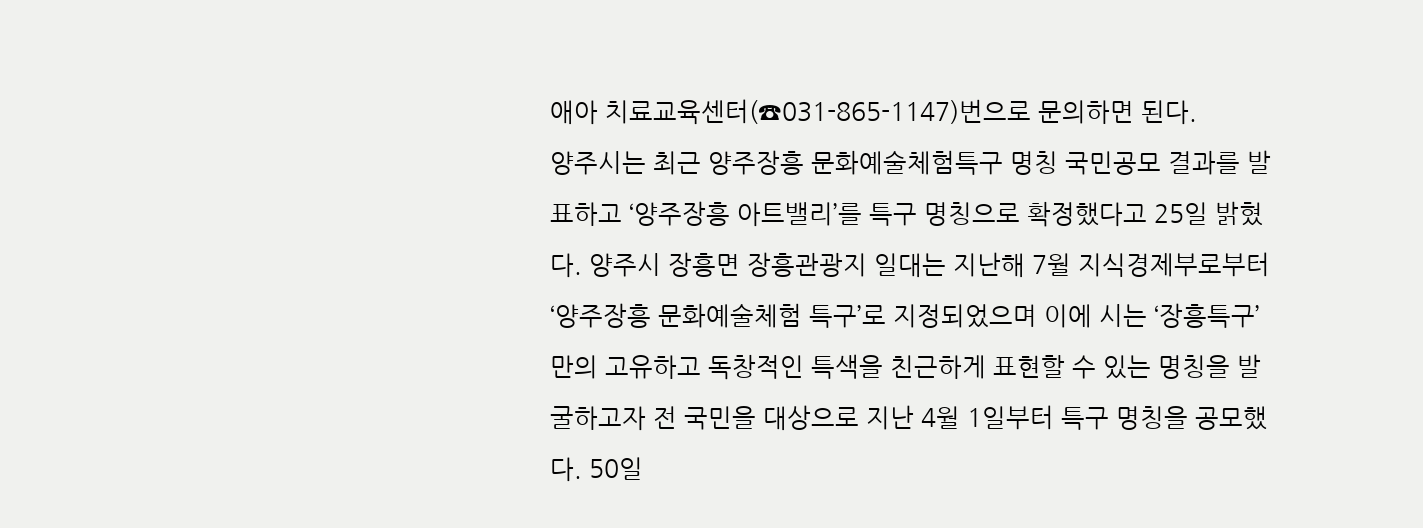애아 치료교육센터(☎031-865-1147)번으로 문의하면 된다.
양주시는 최근 양주장흥 문화예술체험특구 명칭 국민공모 결과를 발표하고 ‘양주장흥 아트밸리’를 특구 명칭으로 확정했다고 25일 밝혔다. 양주시 장흥면 장흥관광지 일대는 지난해 7월 지식경제부로부터 ‘양주장흥 문화예술체험 특구’로 지정되었으며 이에 시는 ‘장흥특구’만의 고유하고 독창적인 특색을 친근하게 표현할 수 있는 명칭을 발굴하고자 전 국민을 대상으로 지난 4월 1일부터 특구 명칭을 공모했다. 50일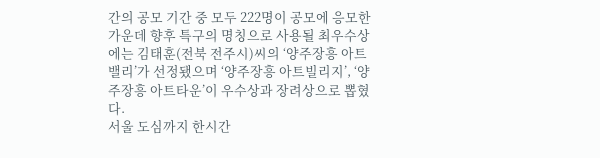간의 공모 기간 중 모두 222명이 공모에 응모한 가운데 향후 특구의 명칭으로 사용될 최우수상에는 김태훈(전북 전주시)씨의 ‘양주장흥 아트밸리’가 선정됐으며 ‘양주장흥 아트빌리지’, ‘양주장흥 아트타운’이 우수상과 장려상으로 뽑혔다.
서울 도심까지 한시간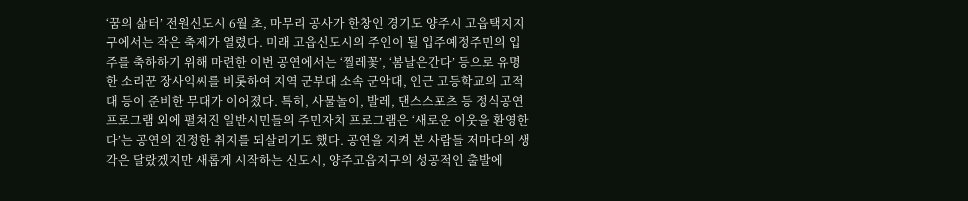‘꿈의 삶터’ 전원신도시 6월 초, 마무리 공사가 한창인 경기도 양주시 고읍택지지구에서는 작은 축제가 열렸다. 미래 고읍신도시의 주인이 될 입주예정주민의 입주를 축하하기 위해 마련한 이번 공연에서는 ‘찔레꽃’, ‘봄날은간다’ 등으로 유명한 소리꾼 장사익씨를 비롯하여 지역 군부대 소속 군악대, 인근 고등학교의 고적대 등이 준비한 무대가 이어졌다. 특히, 사물놀이, 발레, 댄스스포츠 등 정식공연프로그램 외에 펼쳐진 일반시민들의 주민자치 프로그램은 ‘새로운 이웃을 환영한다’는 공연의 진정한 취지를 되살리기도 했다. 공연을 지켜 본 사람들 저마다의 생각은 달랐겠지만 새롭게 시작하는 신도시, 양주고읍지구의 성공적인 출발에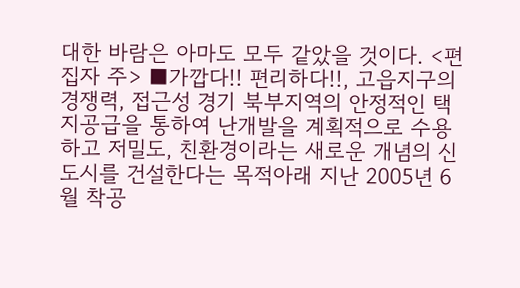대한 바람은 아마도 모두 같았을 것이다. <편집자 주> ■가깝다!! 편리하다!!, 고읍지구의 경쟁력, 접근성 경기 북부지역의 안정적인 택지공급을 통하여 난개발을 계획적으로 수용하고 저밀도, 친환경이라는 새로운 개념의 신도시를 건설한다는 목적아래 지난 2005년 6월 착공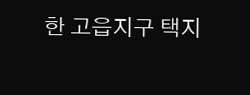한 고읍지구 택지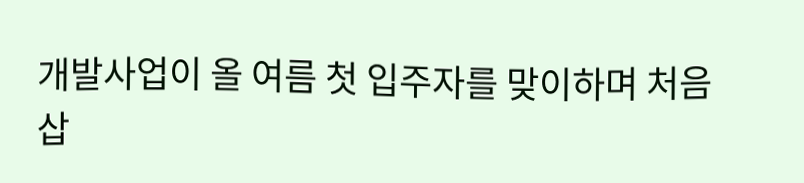개발사업이 올 여름 첫 입주자를 맞이하며 처음 삽